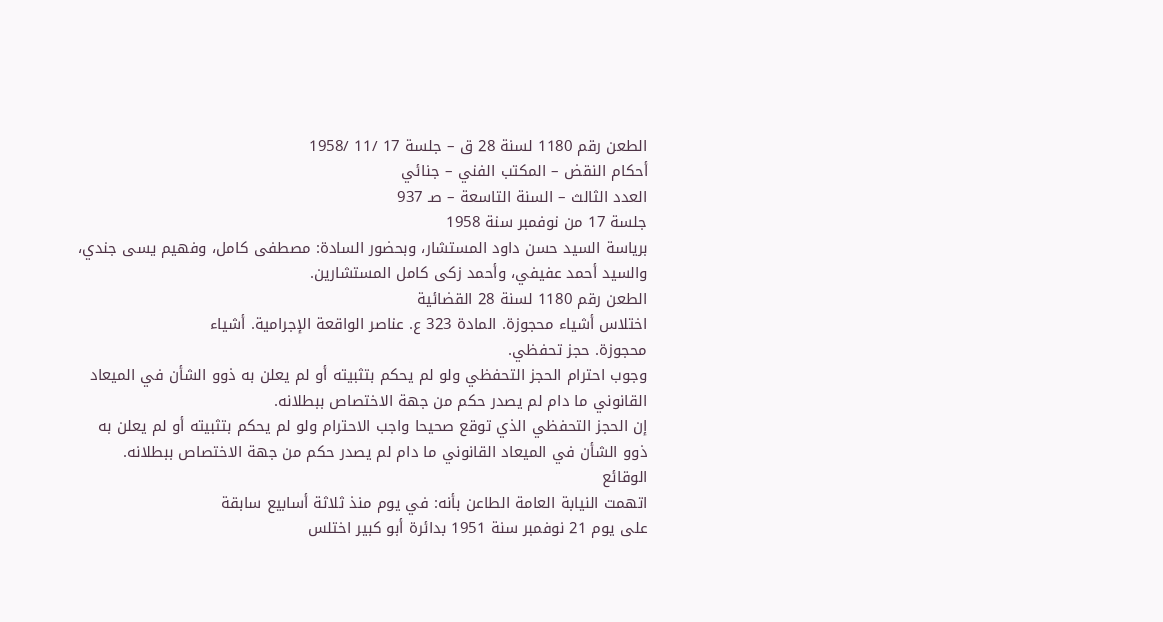الطعن رقم 1180 لسنة 28 ق – جلسة 17 /11 /1958
أحكام النقض – المكتب الفني – جنائي
العدد الثالث – السنة التاسعة – صـ 937
جلسة 17 من نوفمبر سنة 1958
برياسة السيد حسن داود المستشار، وبحضور السادة: مصطفى كامل، وفهيم يسى جندي، والسيد أحمد عفيفي، وأحمد زكى كامل المستشارين.
الطعن رقم 1180 لسنة 28 القضائية
اختلاس أشياء محجوزة. المادة 323 ع. عناصر الواقعة الإجرامية. أشياء
محجوزة. حجز تحفظي.
وجوب احترام الحجز التحفظي ولو لم يحكم بتثبيته أو لم يعلن به ذوو الشأن في الميعاد
القانوني ما دام لم يصدر حكم من جهة الاختصاص ببطلانه.
إن الحجز التحفظي الذي توقع صحيحا واجب الاحترام ولو لم يحكم بتثبيته أو لم يعلن به
ذوو الشأن في الميعاد القانوني ما دام لم يصدر حكم من جهة الاختصاص ببطلانه.
الوقائع
اتهمت النيابة العامة الطاعن بأنه: في يوم منذ ثلاثة أسابيع سابقة
على يوم 21 نوفمبر سنة 1951 بدائرة أبو كبير اختلس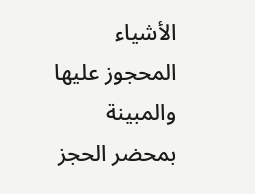الأشياء المحجوز عليها والمبينة
بمحضر الحجز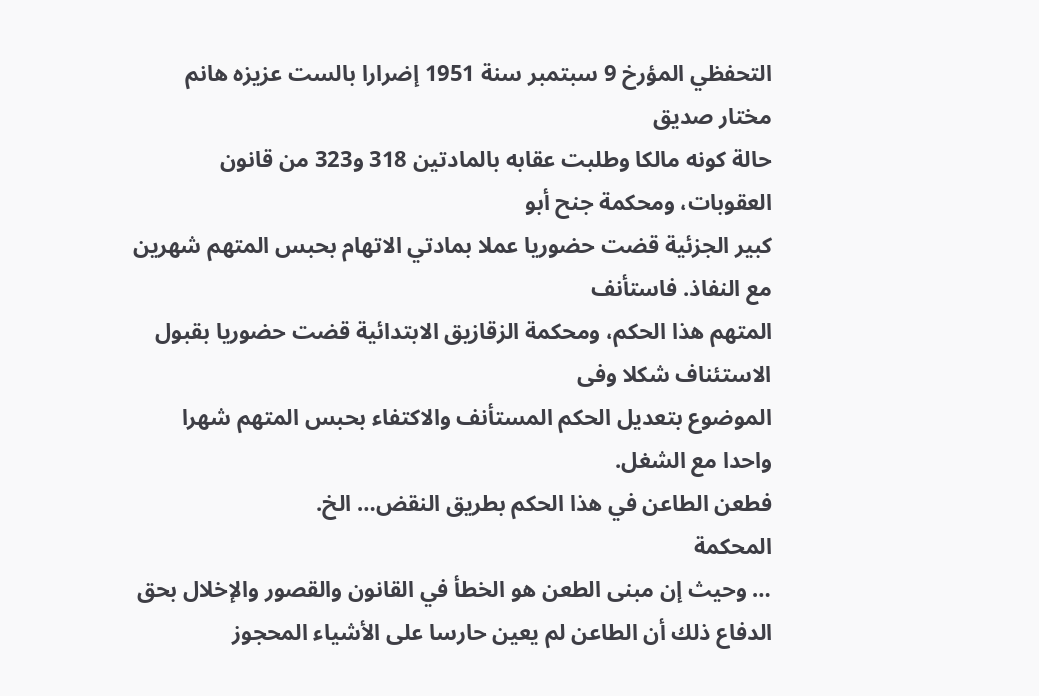التحفظي المؤرخ 9 سبتمبر سنة 1951 إضرارا بالست عزيزه هانم مختار صديق
حالة كونه مالكا وطلبت عقابه بالمادتين 318 و323 من قانون العقوبات، ومحكمة جنح أبو
كبير الجزئية قضت حضوريا عملا بمادتي الاتهام بحبس المتهم شهرين مع النفاذ. فاستأنف
المتهم هذا الحكم، ومحكمة الزقازيق الابتدائية قضت حضوريا بقبول الاستئناف شكلا وفى
الموضوع بتعديل الحكم المستأنف والاكتفاء بحبس المتهم شهرا واحدا مع الشغل.
فطعن الطاعن في هذا الحكم بطريق النقض… الخ.
المحكمة
… وحيث إن مبنى الطعن هو الخطأ في القانون والقصور والإخلال بحق
الدفاع ذلك أن الطاعن لم يعين حارسا على الأشياء المحجوز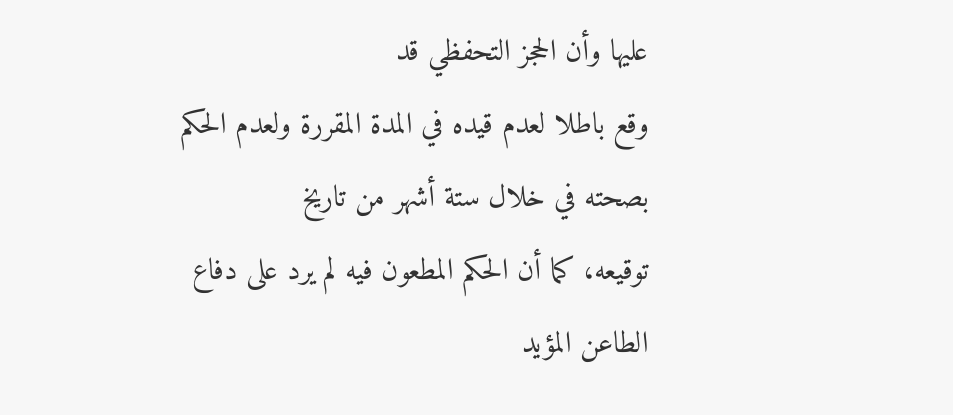عليها وأن الحجز التحفظي قد
وقع باطلا لعدم قيده في المدة المقررة ولعدم الحكم بصحته في خلال ستة أشهر من تاريخ
توقيعه، كما أن الحكم المطعون فيه لم يرد على دفاع الطاعن المؤيد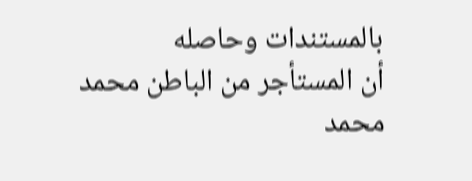بالمستندات وحاصله
أن المستأجر من الباطن محمد محمد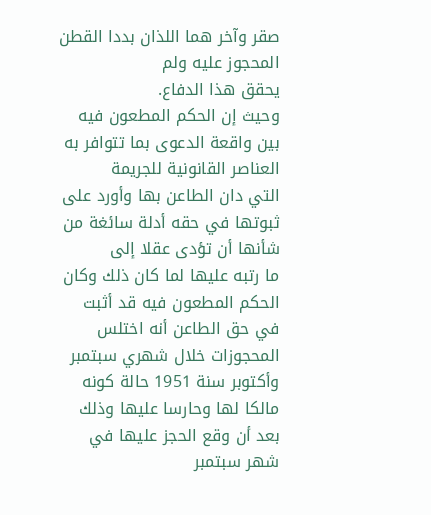صقر وآخر هما اللذان بددا القطن المحجوز عليه ولم
يحقق هذا الدفاع.
وحيث إن الحكم المطعون فيه بين واقعة الدعوى بما تتوافر به العناصر القانونية للجريمة
التي دان الطاعن بها وأورد على ثبوتها في حقه أدلة سائغة من شأنها أن تؤدى عقلا إلى
ما رتبه عليها لما كان ذلك وكان الحكم المطعون فيه قد أثبت في حق الطاعن أنه اختلس
المحجوزات خلال شهري سبتمبر وأكتوبر سنة 1951 حالة كونه مالكا لها وحارسا عليها وذلك
بعد أن وقع الحجز عليها في شهر سبتمبر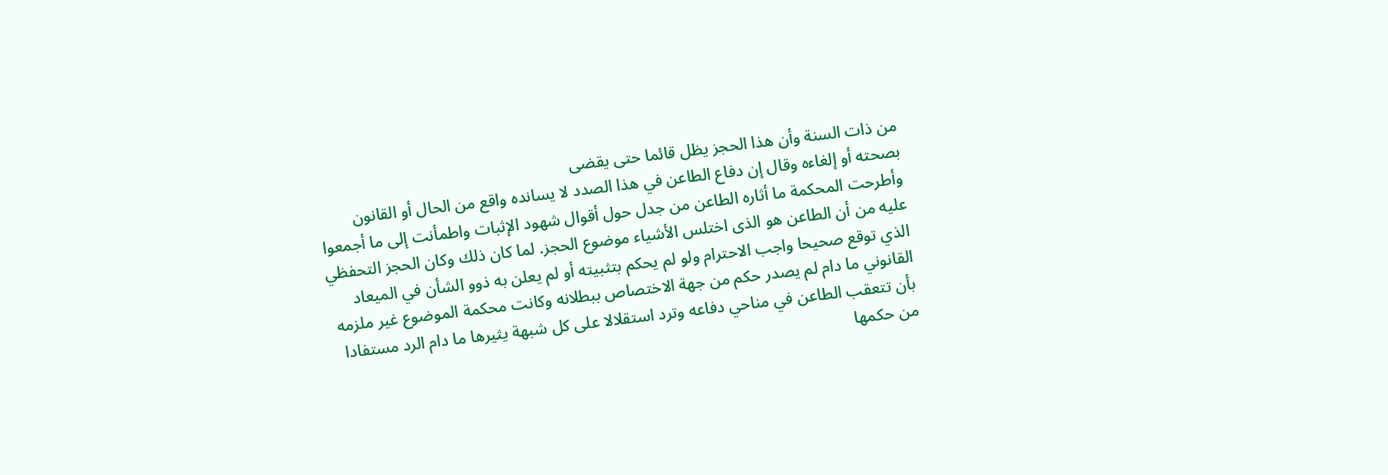من ذات السنة وأن هذا الحجز يظل قائما حتى يقضى
بصحته أو إلغاءه وقال إن دفاع الطاعن في هذا الصدد لا يسانده واقع من الحال أو القانون
وأطرحت المحكمة ما أثاره الطاعن من جدل حول أقوال شهود الإثبات واطمأنت إلى ما أجمعوا
عليه من أن الطاعن هو الذى اختلس الأشياء موضوع الحجز. لما كان ذلك وكان الحجز التحفظي
الذي توقع صحيحا واجب الاحترام ولو لم يحكم بتثبيته أو لم يعلن به ذوو الشأن في الميعاد
القانوني ما دام لم يصدر حكم من جهة الاختصاص ببطلانه وكانت محكمة الموضوع غير ملزمه
بأن تتعقب الطاعن في مناحي دفاعه وترد استقلالا على كل شبهة يثيرها ما دام الرد مستفادا
من حكمها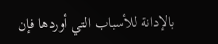بالإدانة للأسباب التي أوردها فإن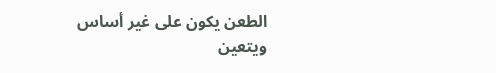الطعن يكون على غير أساس ويتعين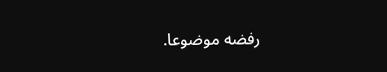رفضه موضوعا.